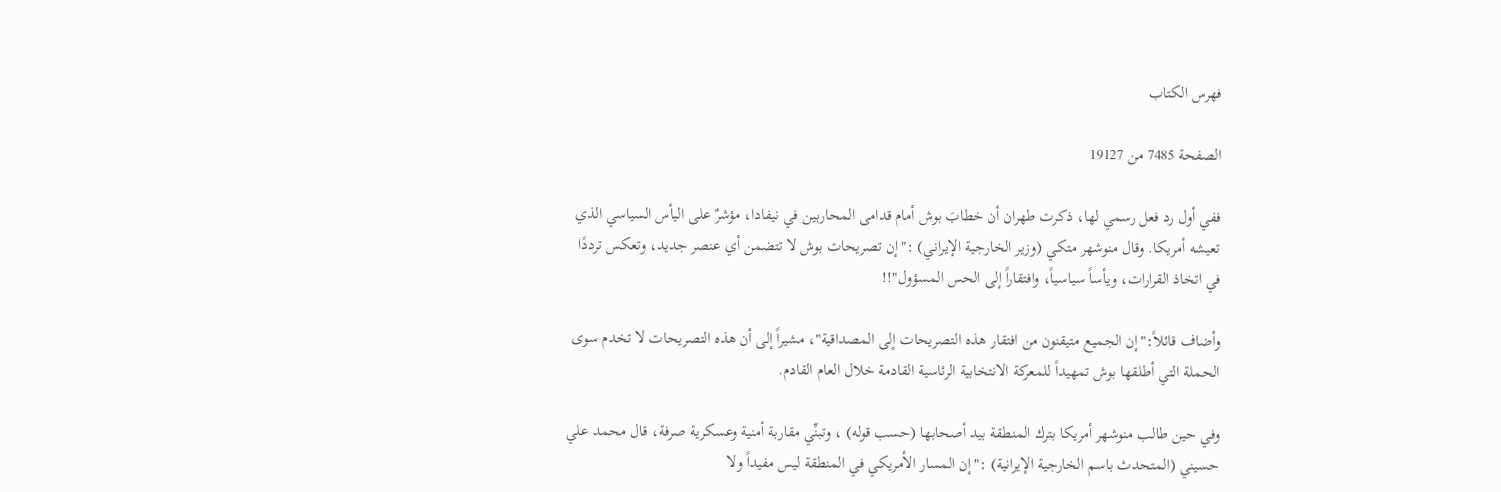فهرس الكتاب

الصفحة 7485 من 19127

ففي أول رد فعل رسمي لها، ذكرت طهران أن خطابَ بوش أمام قدامى المحاربين في نيفادا، مؤشرٌ على اليأس السياسي الذي تعيشه أمريكا. وقال منوشهر متكي (وزير الخارجية الإيراني) :"إن تصريحات بوش لا تتضمن أي عنصر جديد، وتعكس ترددًا في اتخاذ القرارات، ويأساً سياسياً، وافتقاراً إلى الحس المسؤول"!!

وأضاف قائلاً:"إن الجميع متيقنون من افتقار هذه التصريحات إلى المصداقية"، مشيراً إلى أن هذه التصريحات لا تخدم سوى الحملة التي أطلقها بوش تمهيداً للمعركة الانتخابية الرئاسية القادمة خلال العام القادم.

وفي حين طالب منوشهر أمريكا بترك المنطقة بيد أصحابها (حسب قوله) ، وتبنِّي مقاربة أمنية وعسكرية صرفة، قال محمد علي حسيني (المتحدث باسم الخارجية الإيرانية) :"إن المسار الأمريكي في المنطقة ليس مفيداً ولا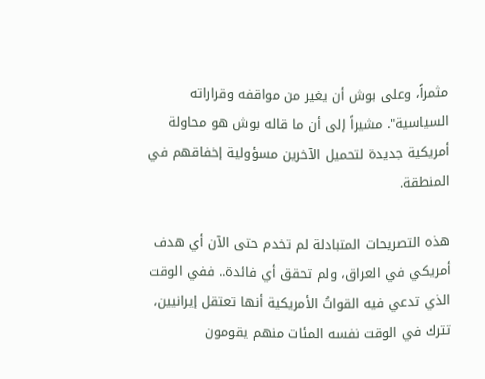مثمراً، وعلى بوش أن يغير من مواقفه وقراراته السياسية". مشيراً إلى أن ما قاله بوش هو محاولة أمريكية جديدة لتحميل الآخرين مسؤولية إخفاقهم في المنطقة.

هذه التصريحات المتبادلة لم تخدم حتى الآن أي هدف أمريكي في العراق، ولم تحقق أي فائدة.. ففي الوقت الذي تدعي فيه القواتُ الأمريكية أنها تعتقل إيرانيين، تترك في الوقت نفسه المئات منهم يقومون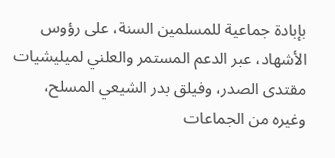بإبادة جماعية للمسلمين السنة، على رؤوس الأشهاد، عبر الدعم المستمر والعلني لميليشيات مقتدى الصدر، وفيلق بدر الشيعي المسلح، وغيره من الجماعات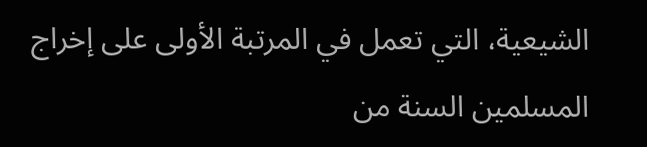الشيعية، التي تعمل في المرتبة الأولى على إخراج المسلمين السنة من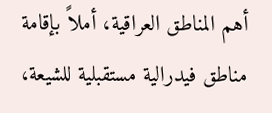أهم المناطق العراقية، أملاً بإقامة مناطق فيدرالية مستقبلية للشيعة،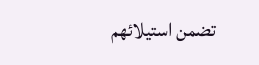تضمن استيلائهم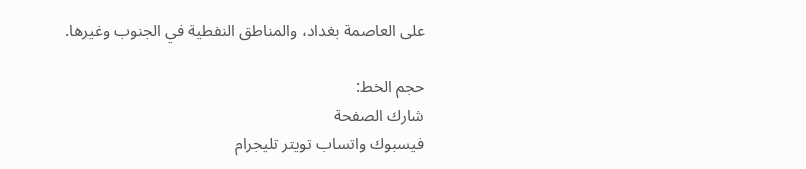على العاصمة بغداد، والمناطق النفطية في الجنوب وغيرها.

حجم الخط:
شارك الصفحة
فيسبوك واتساب تويتر تليجرام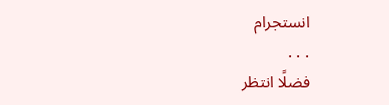انستجرام
. . .
فضلًا انتظر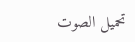تحميل الصوت